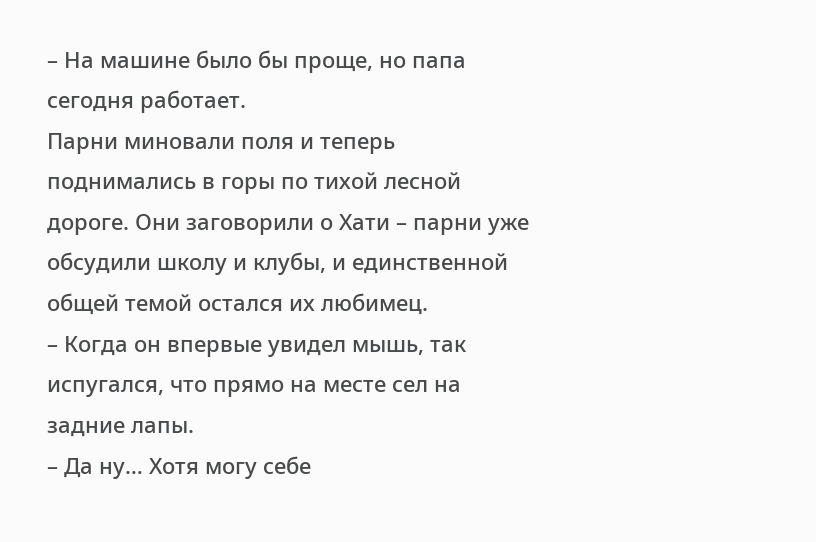– На машине было бы проще, но папа сегодня работает.
Парни миновали поля и теперь поднимались в горы по тихой лесной дороге. Они заговорили о Хати – парни уже обсудили школу и клубы, и единственной общей темой остался их любимец.
– Когда он впервые увидел мышь, так испугался, что прямо на месте сел на задние лапы.
– Да ну… Хотя могу себе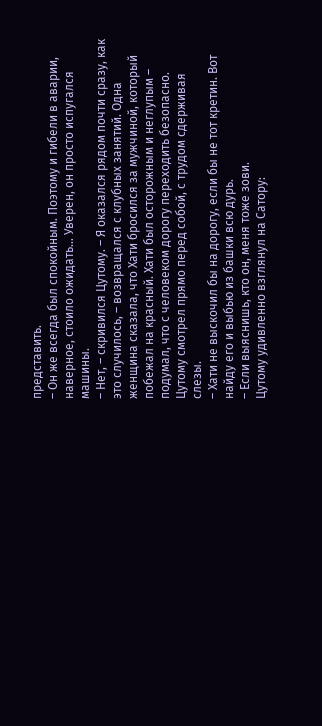представить.
– Он же всегда был спокойным. Поэтому и гибели в аварии, наверное, стоило ожидать… Уверен, он просто испугался машины.
– Нет, – скривился Цутому. – Я оказался рядом почти сразу, как это случилось, – возвращался с клубных занятий. Одна женщина сказала, что Хати бросился за мужчиной, который побежал на красный. Хати был осторожным и неглупым – подумал, что с человеком дорогу переходить безопасно.
Цутому смотрел прямо перед собой, с трудом сдерживая слезы.
– Хати не выскочил бы на дорогу, если бы не тот кретин. Вот найду его и выбью из башки всю дурь.
– Если выяснишь, кто он, меня тоже зови.
Цутому удивленно взглянул на Сатору: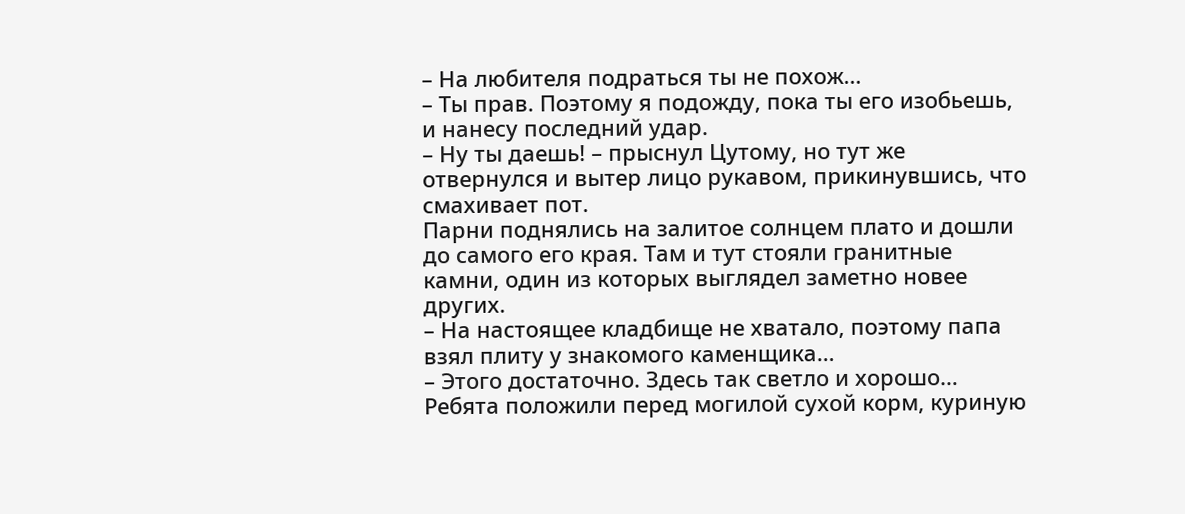– На любителя подраться ты не похож…
– Ты прав. Поэтому я подожду, пока ты его изобьешь, и нанесу последний удар.
– Ну ты даешь! – прыснул Цутому, но тут же отвернулся и вытер лицо рукавом, прикинувшись, что смахивает пот.
Парни поднялись на залитое солнцем плато и дошли до самого его края. Там и тут стояли гранитные камни, один из которых выглядел заметно новее других.
– На настоящее кладбище не хватало, поэтому папа взял плиту у знакомого каменщика…
– Этого достаточно. Здесь так светло и хорошо…
Ребята положили перед могилой сухой корм, куриную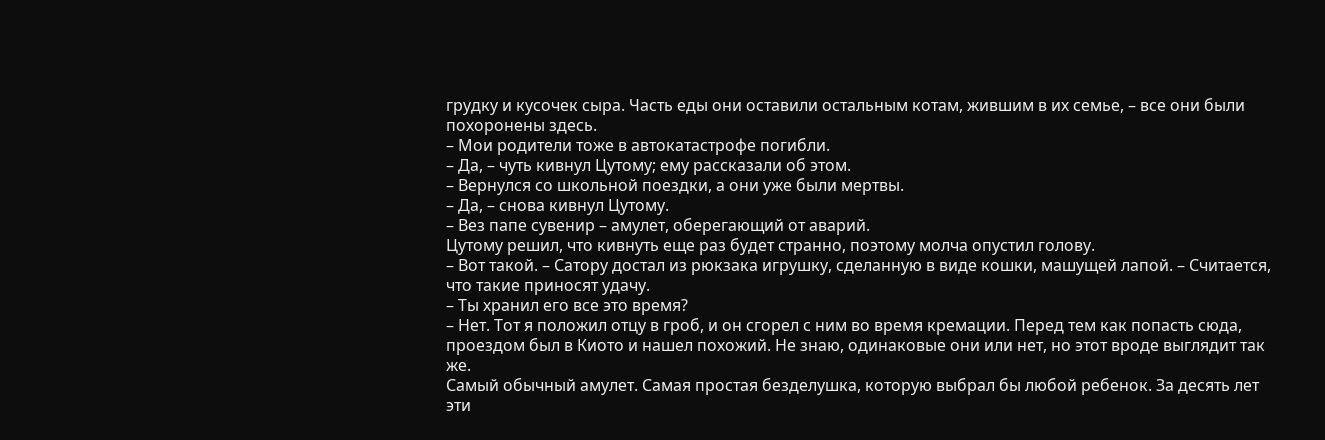грудку и кусочек сыра. Часть еды они оставили остальным котам, жившим в их семье, – все они были похоронены здесь.
– Мои родители тоже в автокатастрофе погибли.
– Да, – чуть кивнул Цутому; ему рассказали об этом.
– Вернулся со школьной поездки, а они уже были мертвы.
– Да, – снова кивнул Цутому.
– Вез папе сувенир – амулет, оберегающий от аварий.
Цутому решил, что кивнуть еще раз будет странно, поэтому молча опустил голову.
– Вот такой. – Сатору достал из рюкзака игрушку, сделанную в виде кошки, машущей лапой. – Считается, что такие приносят удачу.
– Ты хранил его все это время?
– Нет. Тот я положил отцу в гроб, и он сгорел с ним во время кремации. Перед тем как попасть сюда, проездом был в Киото и нашел похожий. Не знаю, одинаковые они или нет, но этот вроде выглядит так же.
Самый обычный амулет. Самая простая безделушка, которую выбрал бы любой ребенок. За десять лет эти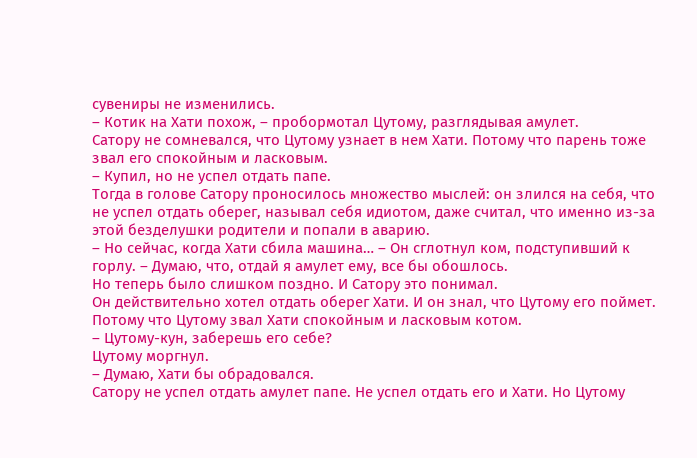сувениры не изменились.
– Котик на Хати похож, – пробормотал Цутому, разглядывая амулет.
Сатору не сомневался, что Цутому узнает в нем Хати. Потому что парень тоже звал его спокойным и ласковым.
– Купил, но не успел отдать папе.
Тогда в голове Сатору проносилось множество мыслей: он злился на себя, что не успел отдать оберег, называл себя идиотом, даже считал, что именно из-за этой безделушки родители и попали в аварию.
– Но сейчас, когда Хати сбила машина… – Он сглотнул ком, подступивший к горлу. – Думаю, что, отдай я амулет ему, все бы обошлось.
Но теперь было слишком поздно. И Сатору это понимал.
Он действительно хотел отдать оберег Хати. И он знал, что Цутому его поймет. Потому что Цутому звал Хати спокойным и ласковым котом.
– Цутому-кун, заберешь его себе?
Цутому моргнул.
– Думаю, Хати бы обрадовался.
Сатору не успел отдать амулет папе. Не успел отдать его и Хати. Но Цутому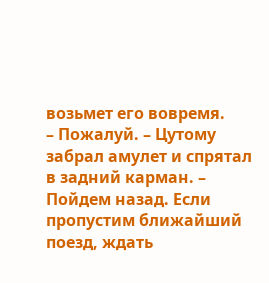возьмет его вовремя.
– Пожалуй. – Цутому забрал амулет и спрятал в задний карман. – Пойдем назад. Если пропустим ближайший поезд, ждать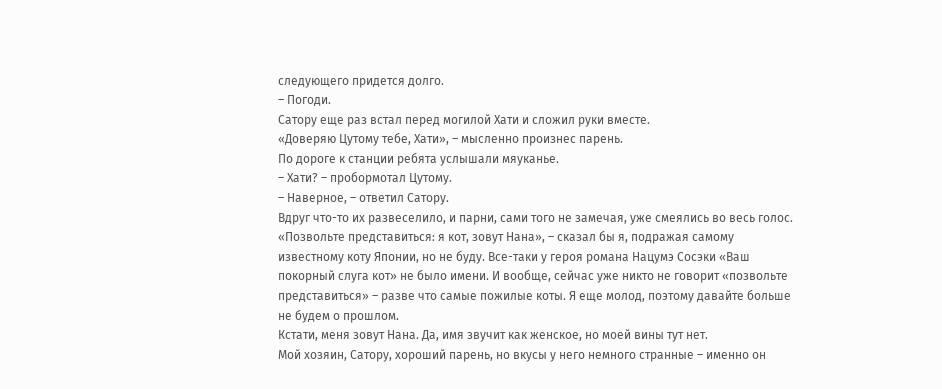следующего придется долго.
– Погоди.
Сатору еще раз встал перед могилой Хати и сложил руки вместе.
«Доверяю Цутому тебе, Хати», – мысленно произнес парень.
По дороге к станции ребята услышали мяуканье.
– Хати? – пробормотал Цутому.
– Наверное, – ответил Сатору.
Вдруг что-то их развеселило, и парни, сами того не замечая, уже смеялись во весь голос.
«Позвольте представиться: я кот, зовут Нана», – сказал бы я, подражая самому известному коту Японии, но не буду. Все-таки у героя романа Нацумэ Сосэки «Ваш покорный слуга кот» не было имени. И вообще, сейчас уже никто не говорит «позвольте представиться» – разве что самые пожилые коты. Я еще молод, поэтому давайте больше не будем о прошлом.
Кстати, меня зовут Нана. Да, имя звучит как женское, но моей вины тут нет.
Мой хозяин, Сатору, хороший парень, но вкусы у него немного странные – именно он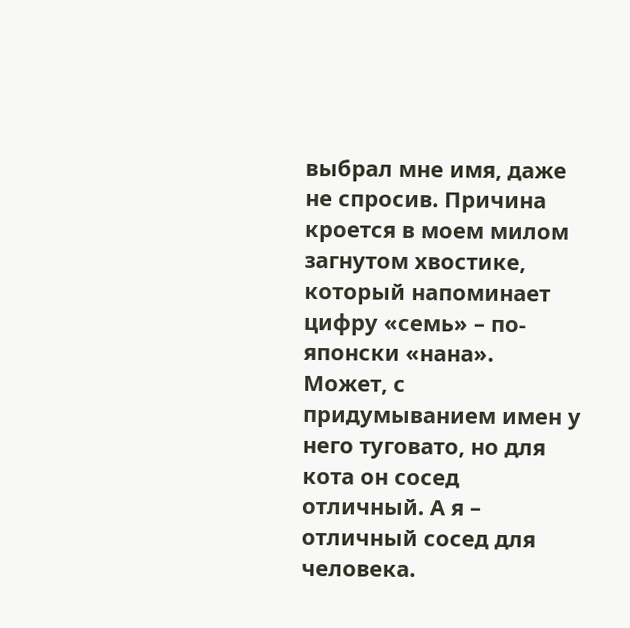выбрал мне имя, даже не спросив. Причина кроется в моем милом загнутом хвостике, который напоминает цифру «семь» – по-японски «нана».
Может, с придумыванием имен у него туговато, но для кота он сосед отличный. А я – отличный сосед для человека.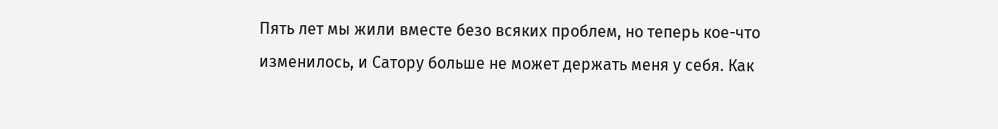Пять лет мы жили вместе безо всяких проблем, но теперь кое-что изменилось, и Сатору больше не может держать меня у себя. Как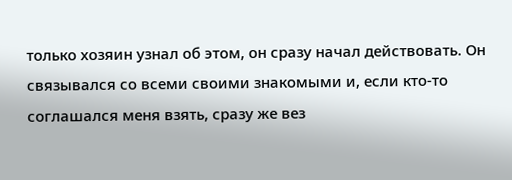только хозяин узнал об этом, он сразу начал действовать. Он связывался со всеми своими знакомыми и, если кто-то соглашался меня взять, сразу же вез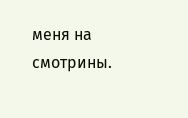меня на смотрины.